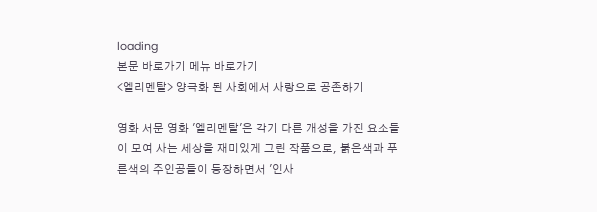loading
본문 바로가기 메뉴 바로가기
<엘리멘탈> 양극화 된 사회에서 사랑으로 공존하기

영화 서문 영화 '엘리멘탈'은 각기 다른 개성을 가진 요소들이 모여 사는 세상을 재미있게 그린 작품으로, 붉은색과 푸른색의 주인공들이 등장하면서 '인사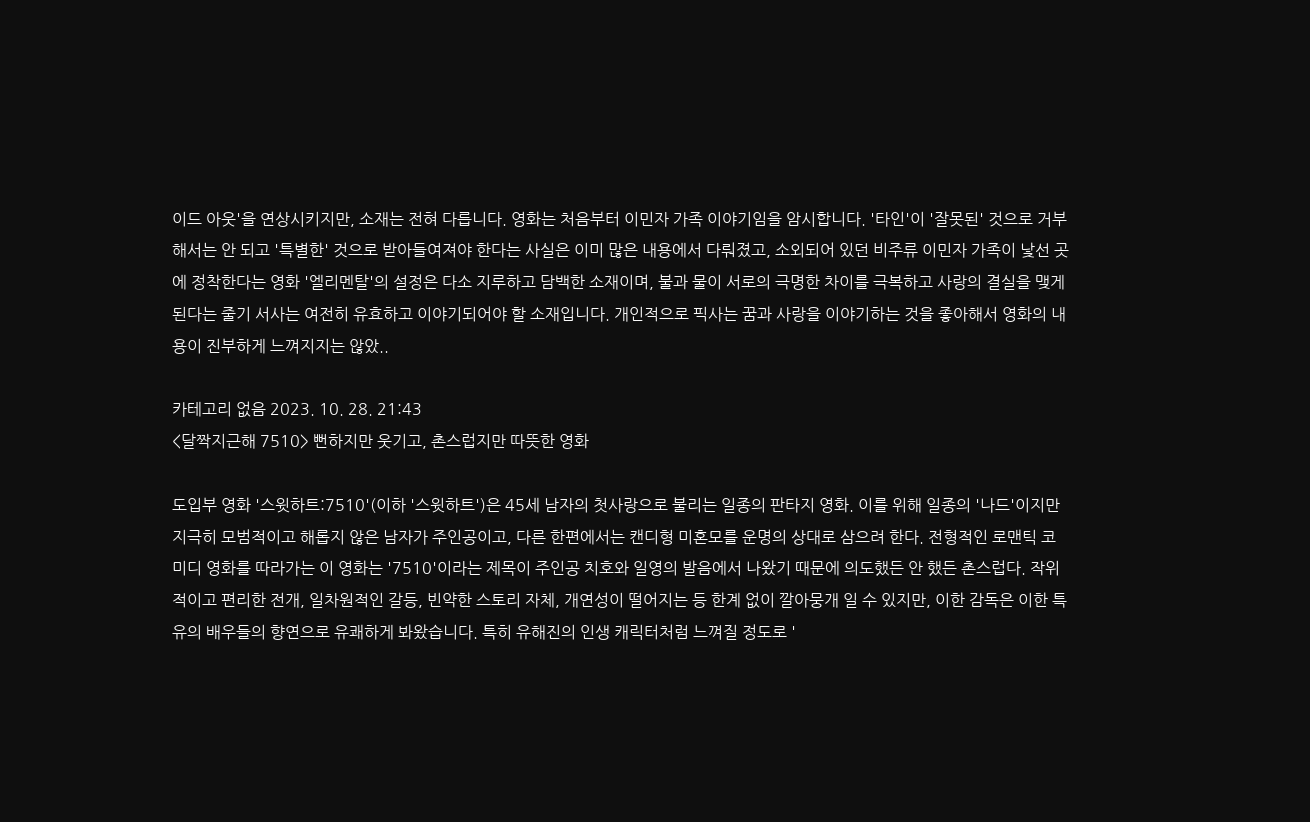이드 아웃'을 연상시키지만, 소재는 전혀 다릅니다. 영화는 처음부터 이민자 가족 이야기임을 암시합니다. '타인'이 '잘못된' 것으로 거부해서는 안 되고 '특별한' 것으로 받아들여져야 한다는 사실은 이미 많은 내용에서 다뤄졌고, 소외되어 있던 비주류 이민자 가족이 낯선 곳에 정착한다는 영화 '엘리멘탈'의 설정은 다소 지루하고 담백한 소재이며, 불과 물이 서로의 극명한 차이를 극복하고 사랑의 결실을 맺게 된다는 줄기 서사는 여전히 유효하고 이야기되어야 할 소재입니다. 개인적으로 픽사는 꿈과 사랑을 이야기하는 것을 좋아해서 영화의 내용이 진부하게 느껴지지는 않았..

카테고리 없음 2023. 10. 28. 21:43
<달짝지근해 7510> 뻔하지만 웃기고, 촌스럽지만 따뜻한 영화

도입부 영화 '스윗하트:7510'(이하 '스윗하트')은 45세 남자의 첫사랑으로 불리는 일종의 판타지 영화. 이를 위해 일종의 '나드'이지만 지극히 모범적이고 해롭지 않은 남자가 주인공이고, 다른 한편에서는 캔디형 미혼모를 운명의 상대로 삼으려 한다. 전형적인 로맨틱 코미디 영화를 따라가는 이 영화는 '7510'이라는 제목이 주인공 치호와 일영의 발음에서 나왔기 때문에 의도했든 안 했든 촌스럽다. 작위적이고 편리한 전개, 일차원적인 갈등, 빈약한 스토리 자체, 개연성이 떨어지는 등 한계 없이 깔아뭉개 일 수 있지만, 이한 감독은 이한 특유의 배우들의 향연으로 유쾌하게 봐왔습니다. 특히 유해진의 인생 캐릭터처럼 느껴질 정도로 '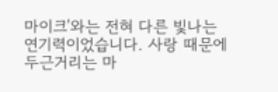마이크'와는 전혀 다른 빛나는 연기력이었습니다. 사랑 때문에 두근거리는 마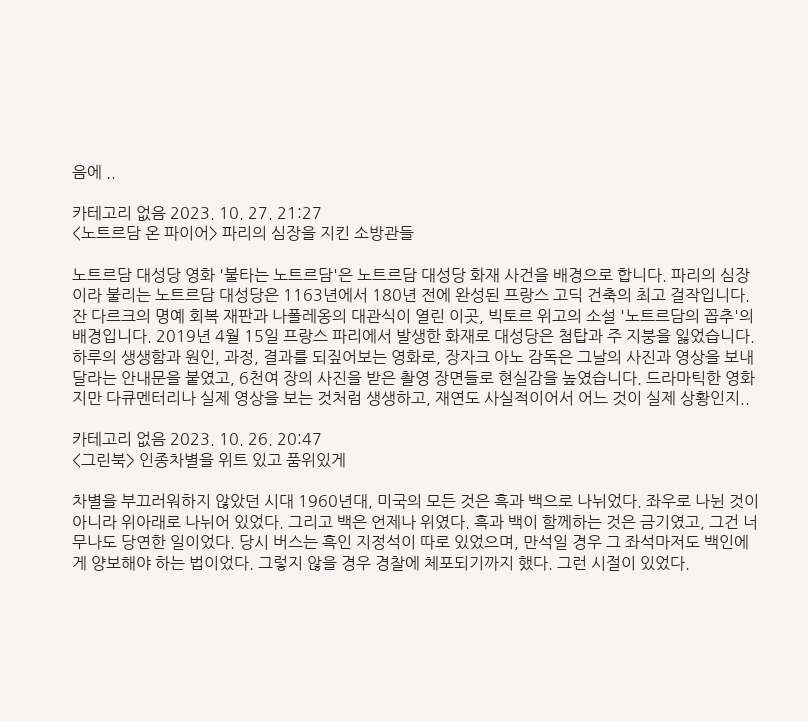음에 ..

카테고리 없음 2023. 10. 27. 21:27
<노트르담 온 파이어> 파리의 심장을 지킨 소방관들

노트르담 대성당 영화 '불타는 노트르담'은 노트르담 대성당 화재 사건을 배경으로 합니다. 파리의 심장이라 불리는 노트르담 대성당은 1163년에서 180년 전에 완성된 프랑스 고딕 건축의 최고 걸작입니다. 잔 다르크의 명예 회복 재판과 나폴레옹의 대관식이 열린 이곳, 빅토르 위고의 소설 '노트르담의 꼽추'의 배경입니다. 2019년 4월 15일 프랑스 파리에서 발생한 화재로 대성당은 첨탑과 주 지붕을 잃었습니다. 하루의 생생함과 원인, 과정, 결과를 되짚어보는 영화로, 장자크 아노 감독은 그날의 사진과 영상을 보내달라는 안내문을 붙였고, 6천여 장의 사진을 받은 촬영 장면들로 현실감을 높였습니다. 드라마틱한 영화지만 다큐멘터리나 실제 영상을 보는 것처럼 생생하고, 재연도 사실적이어서 어느 것이 실제 상황인지..

카테고리 없음 2023. 10. 26. 20:47
<그린북> 인종차별을 위트 있고 품위있게

차별을 부끄러워하지 않았던 시대 1960년대, 미국의 모든 것은 흑과 백으로 나뉘었다. 좌우로 나뉜 것이 아니라 위아래로 나뉘어 있었다. 그리고 백은 언제나 위였다. 흑과 백이 함께하는 것은 금기였고, 그건 너무나도 당연한 일이었다. 당시 버스는 흑인 지정석이 따로 있었으며, 만석일 경우 그 좌석마저도 백인에게 양보해야 하는 법이었다. 그렇지 않을 경우 경찰에 체포되기까지 했다. 그런 시절이 있었다.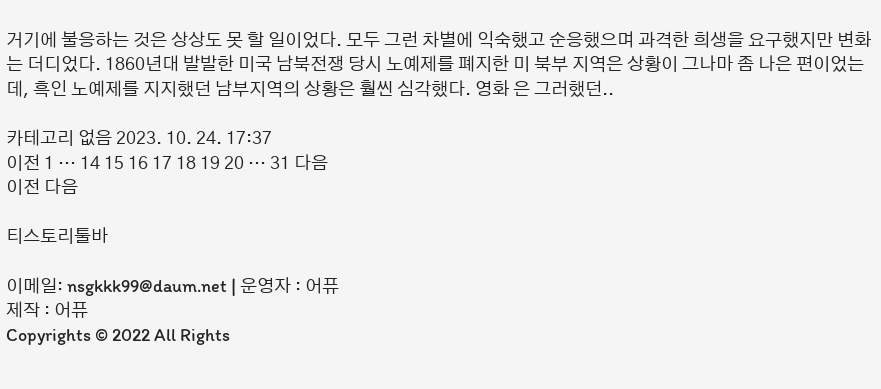거기에 불응하는 것은 상상도 못 할 일이었다. 모두 그런 차별에 익숙했고 순응했으며 과격한 희생을 요구했지만 변화는 더디었다. 1860년대 발발한 미국 남북전쟁 당시 노예제를 폐지한 미 북부 지역은 상황이 그나마 좀 나은 편이었는데, 흑인 노예제를 지지했던 남부지역의 상황은 훨씬 심각했다. 영화 은 그러했던..

카테고리 없음 2023. 10. 24. 17:37
이전 1 ··· 14 15 16 17 18 19 20 ··· 31 다음
이전 다음

티스토리툴바

이메일: nsgkkk99@daum.net | 운영자 : 어퓨
제작 : 어퓨
Copyrights © 2022 All Rights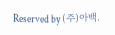Reserved by (주)아백.